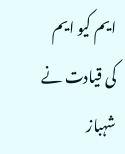ایم کیو ایم کی قیادت نے شہباز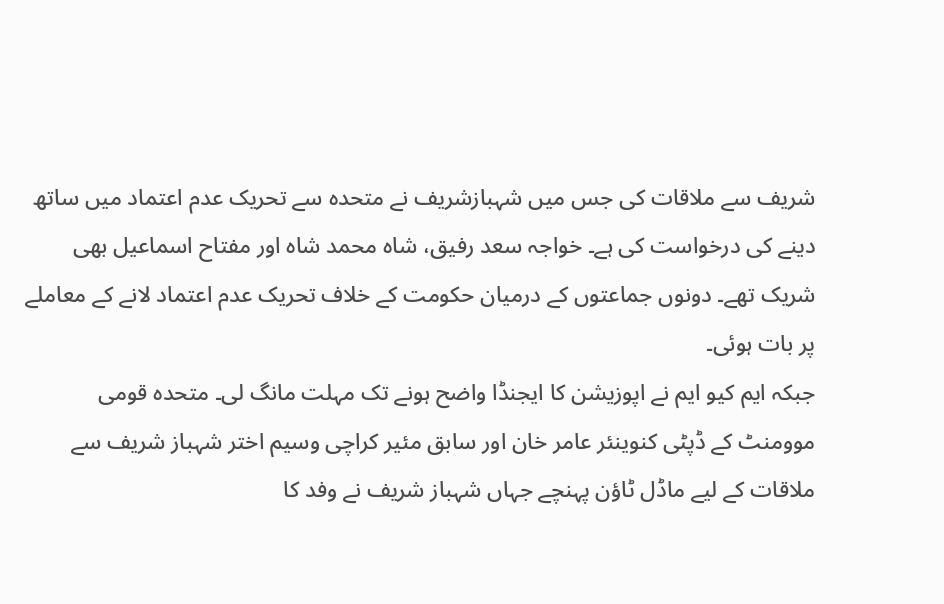شریف سے ملاقات کی جس میں شہبازشریف نے متحدہ سے تحریک عدم اعتماد میں ساتھ دینے کی درخواست کی ہے۔ خواجہ سعد رفیق، شاہ محمد شاہ اور مفتاح اسماعیل بھی شریک تھے۔ دونوں جماعتوں کے درمیان حکومت کے خلاف تحریک عدم اعتماد لانے کے معاملے پر بات ہوئی۔
جبکہ ایم کیو ایم نے اپوزیشن کا ایجنڈا واضح ہونے تک مہلت مانگ لی۔ متحدہ قومی موومنٹ کے ڈپٹی کنوینئر عامر خان اور سابق مئیر کراچی وسیم اختر شہباز شریف سے ملاقات کے لیے ماڈل ٹاؤن پہنچے جہاں شہباز شریف نے وفد کا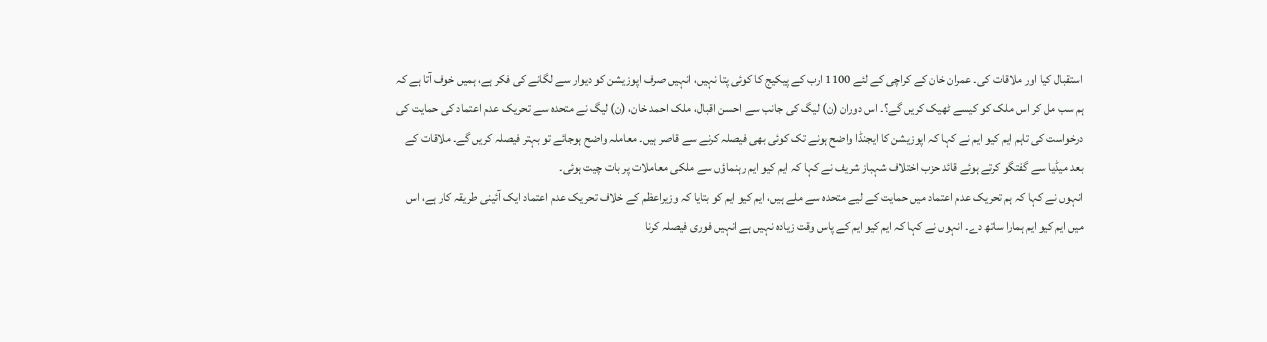استقبال کیا اور ملاقات کی۔ عمران خان کے کراچی کے لئے 1100 ارب کے پیکیج کا کوئی پتا نہیں، انہیں صرف اپوزیشن کو دیوار سے لگانے کی فکر ہے، ہمیں خوف آتا ہے کہ ہم سب مل کر اس ملک کو کیسے ٹھیک کریں گے؟۔ اس دوران (ن) لیگ کی جانب سے احسن اقبال، ملک احمد خان، (ن) لیگ نے متحدہ سے تحریک عدم اعتماد کی حمایت کی درخواست کی تاہم ایم کیو ایم نے کہا کہ اپوزیشن کا ایجنڈا واضح ہونے تک کوئی بھی فیصلہ کرنے سے قاصر ہیں۔ معاملہ واضح ہوجائے تو بہتر فیصلہ کریں گے۔ ملاقات کے بعد میڈیا سے گفتگو کرتے ہوئے قائد حزب اختلاف شہباز شریف نے کہا کہ ایم کیو ایم رہنماؤں سے ملکی معاملات پر بات چیت ہوئی۔
انہوں نے کہا کہ ہم تحریک عدم اعتماد میں حمایت کے لیے متحدہ سے ملے ہیں، ایم کیو ایم کو بتایا کہ وزیراعظم کے خلاف تحریک عدم اعتماد ایک آئینی طریقہ کار ہے، اس میں ایم کیو ایم ہمارا ساتھ دے۔ انہوں نے کہا کہ ایم کیو ایم کے پاس وقت زیادہ نہیں ہے انہیں فوری فیصلہ کرنا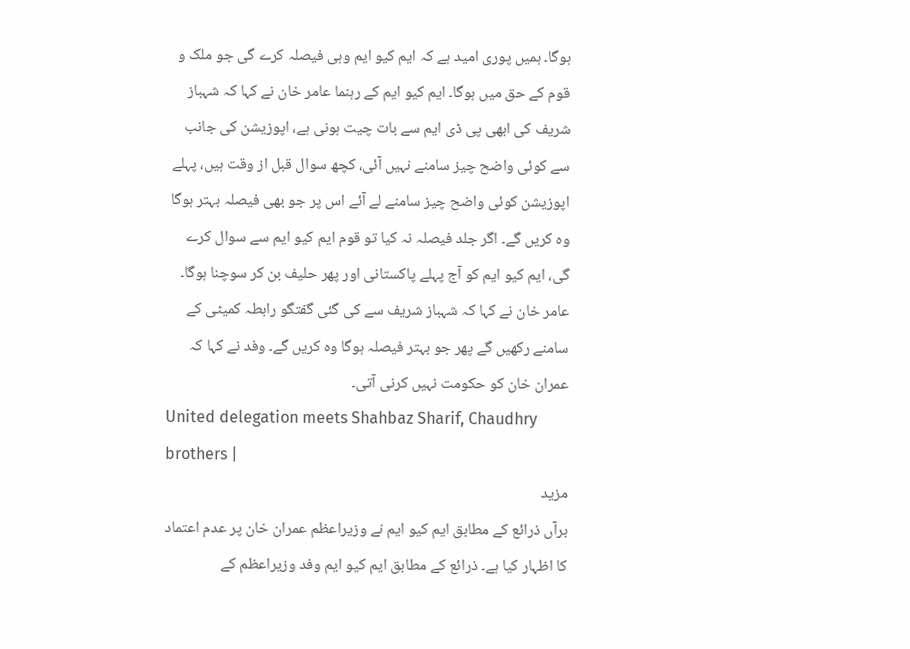ہوگا۔ ہمیں پوری امید ہے کہ ایم کیو ایم وہی فیصلہ کرے گی جو ملک و قوم کے حق میں ہوگا۔ ایم کیو ایم کے رہنما عامر خان نے کہا کہ شہباز شریف کی ابھی پی ڈی ایم سے بات چیت ہونی ہے، اپوزیشن کی جانب سے کوئی واضح چیز سامنے نہیں آئی، کچھ سوال قبل از وقت ہیں، پہلے اپوزیشن کوئی واضح چیز سامنے لے آئے اس پر جو بھی فیصلہ بہتر ہوگا وہ کریں گے۔ اگر جلد فیصلہ نہ کیا تو قوم ایم کیو ایم سے سوال کرے گی، ایم کیو ایم کو آج پہلے پاکستانی اور پھر حلیف بن کر سوچنا ہوگا۔
عامر خان نے کہا کہ شہباز شریف سے کی گئی گفتگو رابطہ کمیٹی کے سامنے رکھیں گے پھر جو بہتر فیصلہ ہوگا وہ کریں گے۔ وفد نے کہا کہ عمران خان کو حکومت نہیں کرنی آتی۔
United delegation meets Shahbaz Sharif, Chaudhry brothers |
مزید
برآں ذرائع کے مطابق ایم کیو ایم نے وزیراعظم عمران خان پر عدم اعتماد کا اظہار کیا ہے۔ ذرائع کے مطابق ایم کیو ایم وفد وزیراعظم کے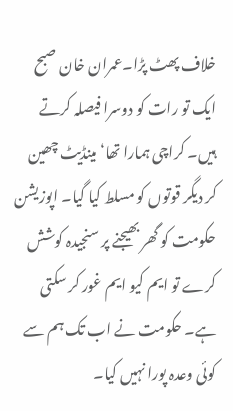خلاف پھٹ پڑا۔عمران خان صبح ایک تو رات کو دوسرا فیصلہ کرتے ہیں۔ کراچی ہمارا تھا‘ مینڈیٹ چھین کر دیگر قوتوں کو مسلط کیا گیا۔ اپوزیشن حکومت کو گھر بھیجنے پر سنجیدہ کوشش کرے تو ایم کیو ایم غور کر سکتی ہے۔ حکومت نے اب تک ہم سے کوئی وعدہ پورا نہیں کیا۔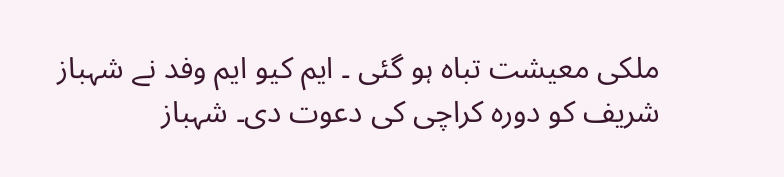ملکی معیشت تباہ ہو گئی ۔ ایم کیو ایم وفد نے شہباز شریف کو دورہ کراچی کی دعوت دی۔ شہباز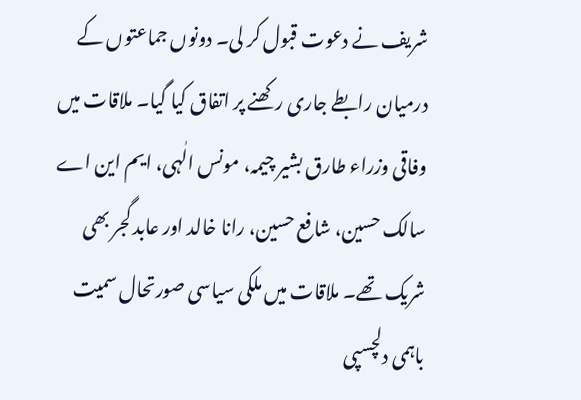شریف نے دعوت قبول کر لی۔ دونوں جماعتوں کے درمیان رابطے جاری رکھنے پر اتفاق کیا گیا۔ ملاقات میں وفاقی وزراء طارق بشیر چیمہ، مونس الٰہی، ایم این اے سالک حسین، شافع حسین، رانا خالد اور عابد گجر بھی شریک تھے۔ ملاقات میں ملکی سیاسی صورتحال سمیت باہمی دلچسپی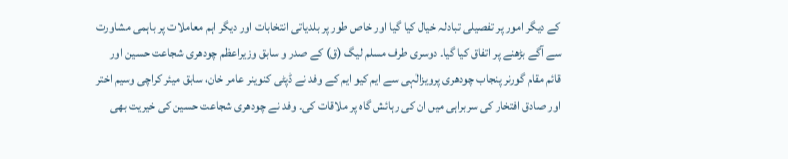کے دیگر امور پر تفصیلی تبادلہ خیال کیا گیا اور خاص طور پر بلدیاتی انتخابات اور دیگر اہم معاملات پر باہمی مشاورت سے آگے بڑھنے پر اتفاق کیا گیا۔ دوسری طرف مسلم لیگ (ق) کے صدر و سابق وزیراعظم چودھری شجاعت حسین اور قائم مقام گورنر پنجاب چودھری پرویزالٰہی سے ایم کیو ایم کے وفد نے ڈپٹی کنوینر عامر خان، سابق میئر کراچی وسیم اختر اور صادق افتخار کی سربراہی میں ان کی رہائش گاہ پر ملاقات کی۔ وفد نے چودھری شجاعت حسین کی خیریت بھی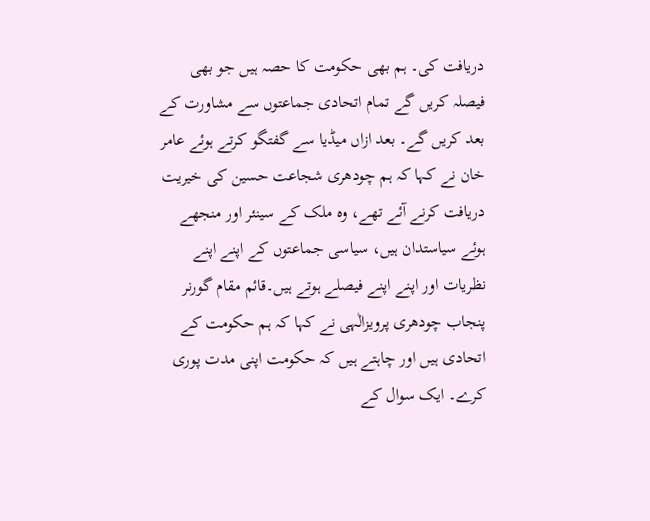دریافت کی۔ ہم بھی حکومت کا حصہ ہیں جو بھی فیصلہ کریں گے تمام اتحادی جماعتوں سے مشاورت کے بعد کریں گے۔ بعد ازاں میڈیا سے گفتگو کرتے ہوئے عامر خان نے کہا کہ ہم چودھری شجاعت حسین کی خیریت دریافت کرنے آئے تھے، وہ ملک کے سینئر اور منجھے ہوئے سیاستدان ہیں، سیاسی جماعتوں کے اپنے اپنے نظریات اور اپنے اپنے فیصلے ہوتے ہیں۔قائم مقام گورنر پنجاب چودھری پرویزالٰہی نے کہا کہ ہم حکومت کے اتحادی ہیں اور چاہتے ہیں کہ حکومت اپنی مدت پوری کرے۔ ایک سوال کے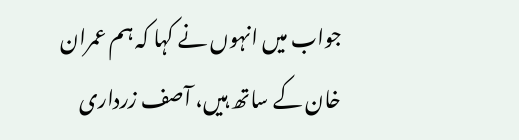جواب میں انہوں نے کہا کہ ہم عمران خان کے ساتھ ہیں، آصف زرداری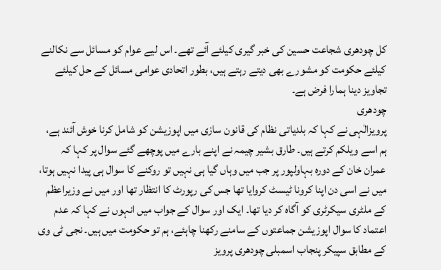کل چودھری شجاعت حسین کی خبر گیری کیلئے آئے تھے۔ اس لیے عوام کو مسائل سے نکالنے کیلئے حکومت کو مشورے بھی دیتے رہتے ہیں، بطور اتحادی عوامی مسائل کے حل کیلئے تجاویز دینا ہمارا فرض ہے۔
چودھری
پرویزالٰہی نے کہا کہ بلدیاتی نظام کی قانون سازی میں اپوزیشن کو شامل کرنا خوش آئند ہے، ہم اسے ویلکم کرتے ہیں۔ طارق بشیر چیمہ نے اپنے بارے میں پوچھے گئے سوال پر کہا کہ عمران خان کے دورہ بہاولپور پر جب میں وہاں گیا ہی نہیں تو روکنے کا سوال ہی پیدا نہیں ہوتا، میں نے اسی دن اپنا کرونا ٹیسٹ کروایا تھا جس کی رپورٹ کا انتظار تھا اور میں نے وزیراعظم کے ملٹری سیکرٹری کو آگاہ کر دیا تھا۔ ایک اور سوال کے جواب میں انہوں نے کہا کہ عدم اعتماد کا سوال اپوزیشن جماعتوں کے سامنے رکھنا چاہئے، ہم تو حکومت میں ہیں۔ نجی ٹی وی کے مطابق سپیکر پنجاب اسمبلی چودھری پرویز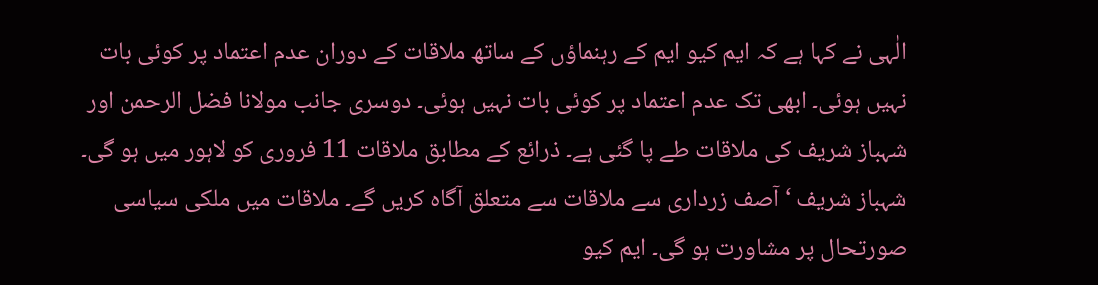الٰہی نے کہا ہے کہ ایم کیو ایم کے رہنماؤں کے ساتھ ملاقات کے دوران عدم اعتماد پر کوئی بات نہیں ہوئی۔ ابھی تک عدم اعتماد پر کوئی بات نہیں ہوئی۔ دوسری جانب مولانا فضل الرحمن اور شہباز شریف کی ملاقات طے پا گئی ہے۔ ذرائع کے مطابق ملاقات 11 فروری کو لاہور میں ہو گی۔ شہباز شریف ‘ آصف زرداری سے ملاقات سے متعلق آگاہ کریں گے۔ ملاقات میں ملکی سیاسی صورتحال پر مشاورت ہو گی۔ ایم کیو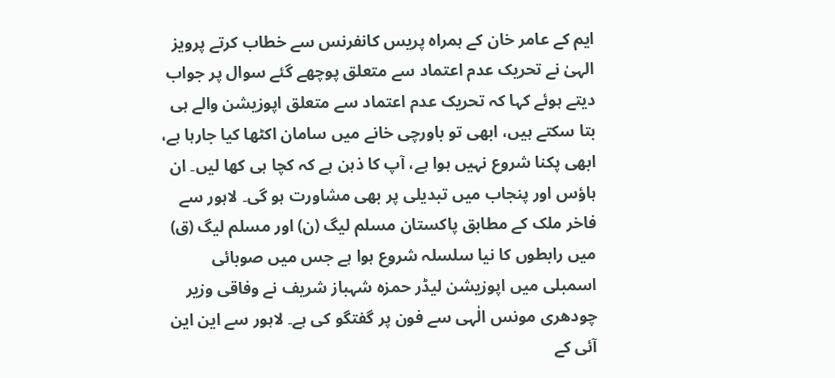ایم کے عامر خان کے ہمراہ پریس کانفرنس سے خطاب کرتے پرویز الہیٰ نے تحریک عدم اعتماد سے متعلق پوچھے گئے سوال پر جواب دیتے ہوئے کہا کہ تحریک عدم اعتماد سے متعلق اپوزیشن والے ہی بتا سکتے ہیں، ابھی تو باورچی خانے میں سامان اکٹھا کیا جارہا ہے، ابھی پکنا شروع نہیں ہوا ہے، آپ کا ذہن ہے کہ کچا ہی کھا لیں۔ ان ہاؤس اور پنجاب میں تبدیلی پر بھی مشاورت ہو گی۔ لاہور سے فاخر ملک کے مطابق پاکستان مسلم لیگ (ن) اور مسلم لیگ (ق) میں رابطوں کا نیا سلسلہ شروع ہوا ہے جس میں صوبائی اسمبلی میں اپوزیشن لیڈر حمزہ شہباز شریف نے وفاقی وزیر چودھری مونس الٰہی سے فون پر گفتگو کی ہے۔ لاہور سے این این آئی کے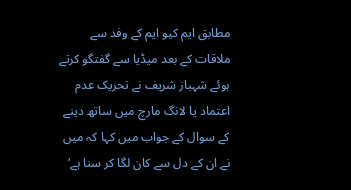مطابق ایم کیو ایم کے وفد سے ملاقات کے بعد میڈیا سے گفتگو کرتے ہوئے شہباز شریف نے تحریک عدم اعتماد یا لانگ مارچ میں ساتھ دینے کے سوال کے جواب میں کہا کہ میں نے ان کے دل سے کان لگا کر سنا ہے‘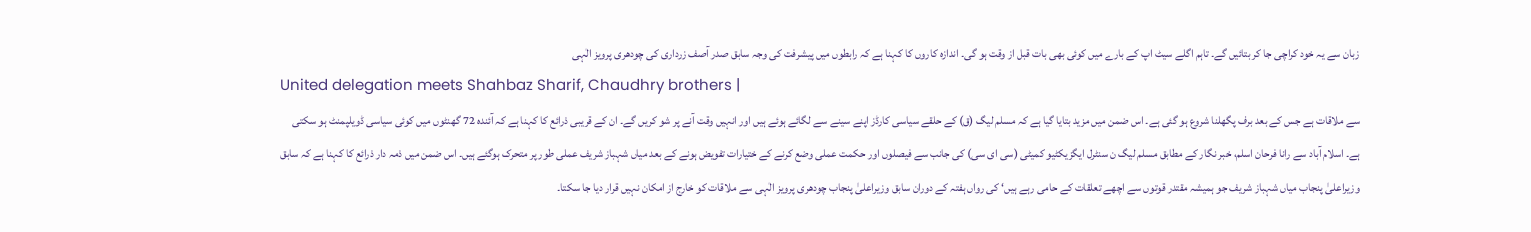زبان سے یہ خود کراچی جا کر بتائیں گے۔ تاہم اگلے سیٹ اپ کے بارے میں کوئی بھی بات قبل از وقت ہو گی۔ اندازہ کاروں کا کہنا ہے کہ رابطوں میں پیشرفت کی وجہ سابق صدر آصف زرداری کی چودھری پرویز الٰہی
United delegation meets Shahbaz Sharif, Chaudhry brothers |
سے ملاقات ہے جس کے بعد برف پگھلنا شروع ہو گئی ہے۔ اس ضمن میں مزید بتایا گیا ہے کہ مسلم لیگ (ق) کے حلقے سیاسی کارڈز اپنے سینے سے لگائے ہوئے ہیں اور انہیں وقت آنے پر شو کریں گے۔ ان کے قریبی ذرائع کا کہنا ہے کہ آئندہ 72 گھنٹوں میں کوئی سیاسی ڈویلپمنٹ ہو سکتی ہے۔ اسلام آباد سے رانا فرحان اسلم، خبر نگار کے مطابق مسلم لیگ ن سنٹرل ایگزیکٹیو کمیٹی (سی ای سی) کی جانب سے فیصلوں اور حکمت عملی وضع کرنے کے ختیارات تفویض ہونے کے بعد میاں شہباز شریف عملی طور پر متحرک ہوگئے ہیں۔ اس ضمن میں ذمہ دار ذرائع کا کہنا ہے کہ سابق وزیراعلیٰ پنجاب میاں شہباز شریف جو ہمیشہ مقتدر قوتوں سے اچھے تعلقات کے حامی رہے ہیں‘ کی رواں ہفتہ کے دوران سابق وزیراعلیٰ پنجاب چودھری پرویز الٰہی سے ملاقات کو خارج از امکان نہیں قرار دیا جا سکتا۔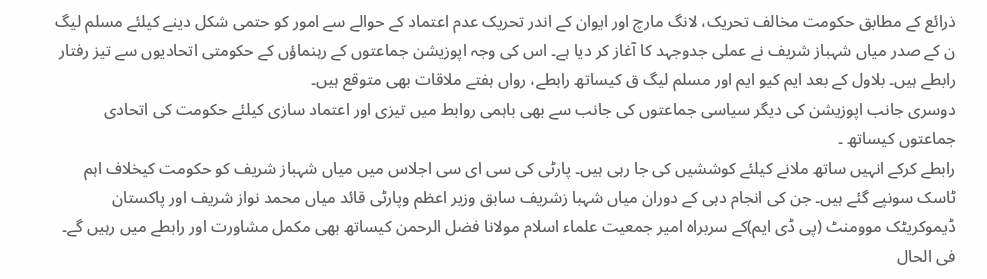ذرائع کے مطابق حکومت مخالف تحریک، لانگ مارچ اور ایوان کے اندر تحریک عدم اعتماد کے حوالے سے امور کو حتمی شکل دینے کیلئے مسلم لیگ ن کے صدر میاں شہباز شریف نے عملی جدوجہد کا آغاز کر دیا ہے۔ اس کی وجہ اپوزیشن جماعتوں کے رہنماؤں کے حکومتی اتحادیوں سے تیز رفتار رابطے ہیں۔ بلاول کے بعد ایم کیو ایم اور مسلم لیگ ق کیساتھ رابطے، رواں ہفتے ملاقات بھی متوقع ہیں۔
دوسری جانب اپوزیشن کی دیگر سیاسی جماعتوں کی جانب سے بھی باہمی روابط میں تیزی اور اعتماد سازی کیلئے حکومت کی اتحادی جماعتوں کیساتھ ۔
رابطے کرکے انہیں ساتھ ملانے کیلئے کوششیں کی جا رہی ہیں۔ پارٹی کی سی ای سی اجلاس میں میاں شہباز شریف کو حکومت کیخلاف اہم ٹاسک سونپے گئے ہیں۔ جن کی انجام دہی کے دوران میاں شہبا زشریف سابق وزیر اعظم وپارٹی قائد میاں محمد نواز شریف اور پاکستان ڈیموکریٹک موومنٹ (پی ڈی ایم)کے سربراہ امیر جمعیت علماء اسلام مولانا فضل الرحمن کیساتھ بھی مکمل مشاورت اور رابطے میں رہیں گے۔ فی الحال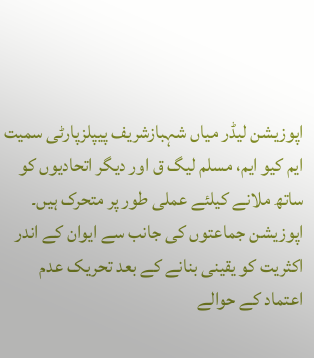اپوزیشن لیڈر میاں شہبازشریف پیپلزپارٹی سمیت ایم کیو ایم، مسلم لیگ ق اور دیگر اتحادیوں کو ساتھ ملانے کیلئے عملی طور پر متحرک ہیں۔ اپوزیشن جماعتوں کی جانب سے ایوان کے اندر اکثریت کو یقینی بنانے کے بعد تحریک عدم اعتماد کے حوالے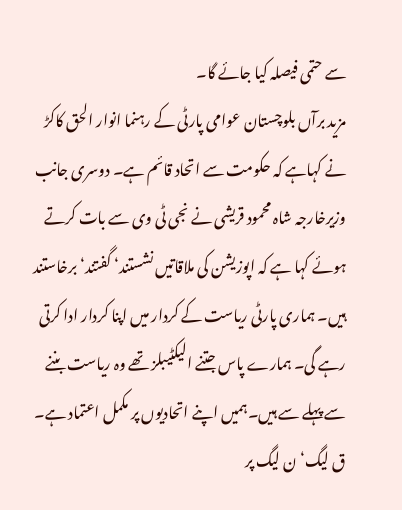سے حتمی فیصلہ کیا جائے گا۔
مزید برآں بلوچستان عوامی پارٹی کے رہنما انوار الحق کاکڑ نے کہاہے کہ حکومت سے اتحاد قائم ہے۔ دوسری جانب وزیرخارجہ شاہ محمود قریشی نے نجی ٹی وی سے بات کرتے ہوئے کہا ہے کہ اپوزیشن کی ملاقاتیں نشستند‘ گفتند‘ برخاستند ہیں۔ ہماری پارٹی ریاست کے کردار میں اپنا کردار ادا کرتی رہے گی۔ ہمارے پاس جتنے الیکٹیبلز تھے وہ ریاست بننے سے پہلے سے ہیں۔ہمیں اپنے اتحادیوں پر مکمل اعتماد ہے۔ ق لیگ‘ ن لیگ پر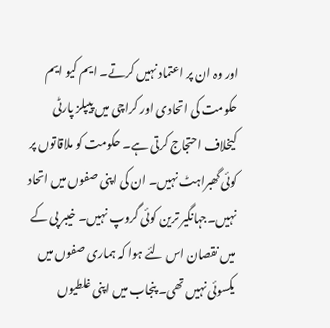اور وہ ان پر اعتماد نہیں کرتے۔ ایم کیو ایم حکومت کی اتحادی اور کراچی میں پیپلز پارٹی کیخلاف احتجاج کرتی ہے۔ حکومت کو ملاقاتوں پر کوئی گھبراہٹ نہیں۔ ان کی اپنی صفوں میں اتحاد نہیں۔جہانگیر ترین کوئی گروپ نہیں۔ خیبر پی کے میں نقصان اس لئے ہوا کہ ہماری صفوں میں یکسوئی نہیں تھی۔ پنجاب میں اپنی غلطیوں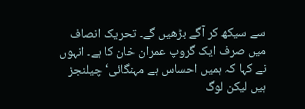سے سیکھ کر آگے بڑھیں گے۔ تحریک انصاف میں صرف ایک گروپ عمران خان کا ہے۔ انہوں نے کہا کہ ہمیں احساس ہے مہنگائی‘ چیلنجز ہیں لیکن لوگ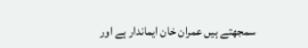سمجھتے ہیں عمران خان ایماندار ہے اور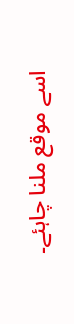اسے موقع ملنا چاہئے۔